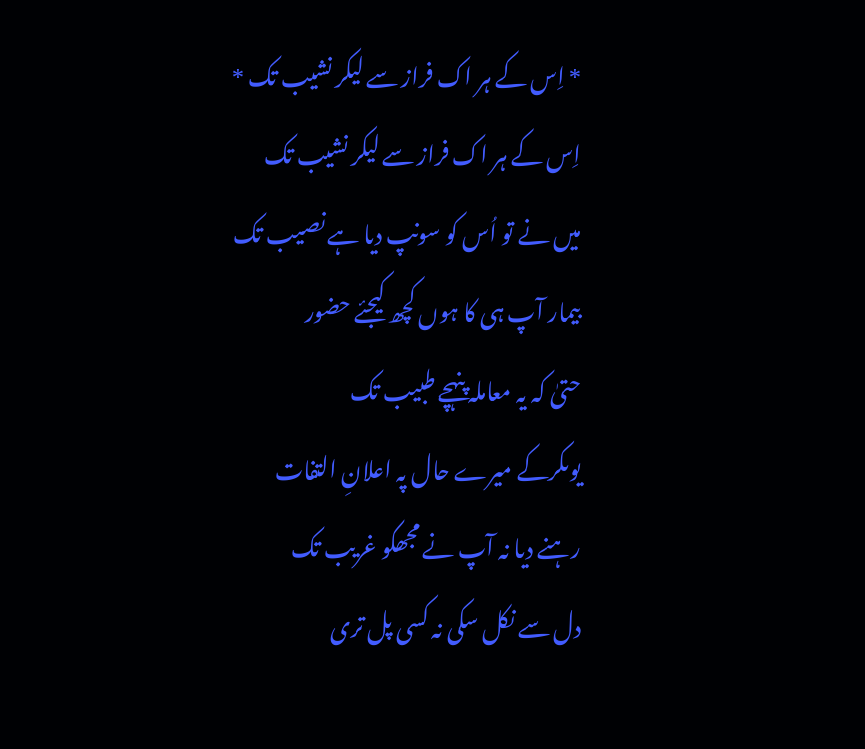* اِس کے ہر اک فراز سے لیکر نشیب تک *
اِس کے ہر اک فراز سے لیکر نشیب تک
میں نے تو اُس کو سونپ دیا ہے نصیب تک
بیمار آپ ہی کا ہوں کچھ کیجئے حضور
حتیٰ کہ یہ معاملہ پنہچے طبیب تک
یوںکرکے میرے حال پہ اعلانِ التفات
رہنے دیا نہ آپ نے مجھکو غریب تک
دل سے نکل سکی نہ کسی پل تری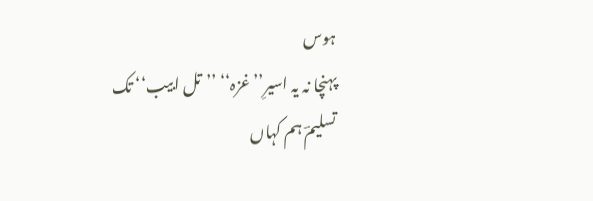ہوس
پہنچا نہ یہ اسیرِ’’غزہ‘‘ ’’تل ابیب‘‘ تک
تسلیمؔ ہم کہاں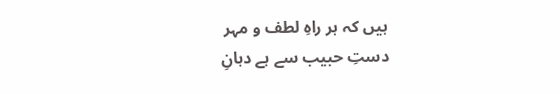ہیں کہ ہر راہِ لطف و مہر
دستِ حبیب سے ہے دہانِ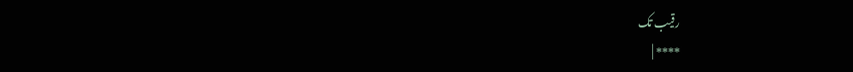رقیب تک
**** |